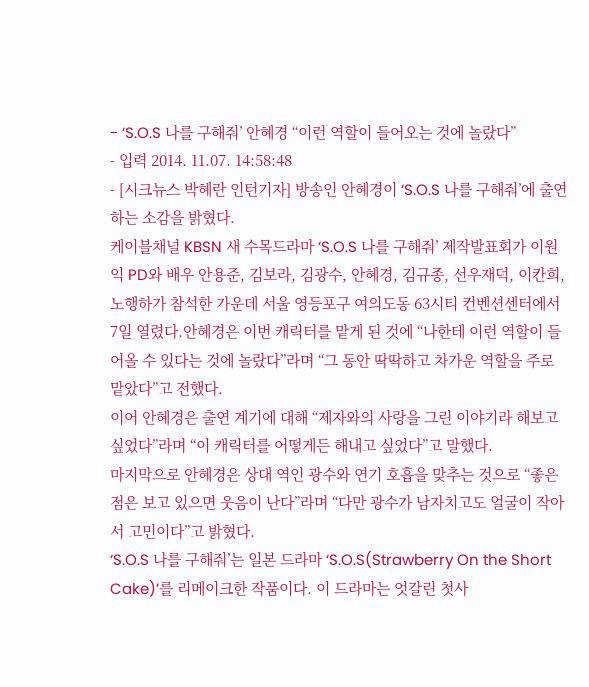- ‘S.O.S 나를 구해줘’ 안혜경 “이런 역할이 들어오는 것에 놀랐다”
- 입력 2014. 11.07. 14:58:48
- [시크뉴스 박혜란 인턴기자] 방송인 안혜경이 ‘S.O.S 나를 구해줘’에 출연하는 소감을 밝혔다.
케이블채널 KBSN 새 수목드라마 ‘S.O.S 나를 구해줘’ 제작발표회가 이원익 PD와 배우 안용준, 김보라, 김광수, 안혜경, 김규종, 선우재덕, 이칸희, 노행하가 참석한 가운데 서울 영등포구 여의도동 63시티 컨벤션센터에서 7일 열렸다.안혜경은 이번 캐릭터를 맡게 된 것에 “나한테 이런 역할이 들어올 수 있다는 것에 놀랐다”라며 “그 동안 딱딱하고 차가운 역할을 주로 맡았다”고 전했다.
이어 안혜경은 출연 계기에 대해 “제자와의 사랑을 그린 이야기라 해보고 싶었다”라며 “이 캐릭터를 어떻게든 해내고 싶었다”고 말했다.
마지막으로 안혜경은 상대 역인 광수와 연기 호흡을 맞추는 것으로 “좋은 점은 보고 있으면 웃음이 난다”라며 “다만 광수가 남자치고도 얼굴이 작아서 고민이다”고 밝혔다.
‘S.O.S 나를 구해줘’는 일본 드라마 ‘S.O.S(Strawberry On the Short Cake)’를 리메이크한 작품이다. 이 드라마는 엇갈린 첫사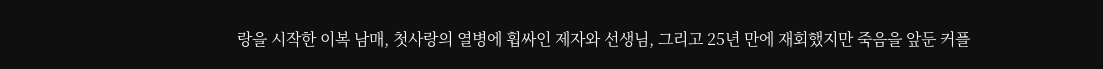랑을 시작한 이복 남매, 첫사랑의 열병에 휩싸인 제자와 선생님, 그리고 25년 만에 재회했지만 죽음을 앞둔 커플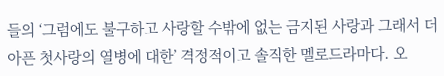들의 ‘그럼에도 불구하고 사랑할 수밖에 없는 금지된 사랑과 그래서 더 아픈 첫사랑의 열병에 대한’ 격정적이고 솔직한 멜로드라마다. 오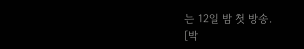는 12일 밤 첫 방송.
[박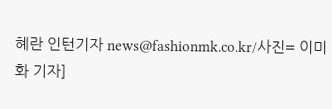혜란 인턴기자 news@fashionmk.co.kr/사진= 이미화 기자]